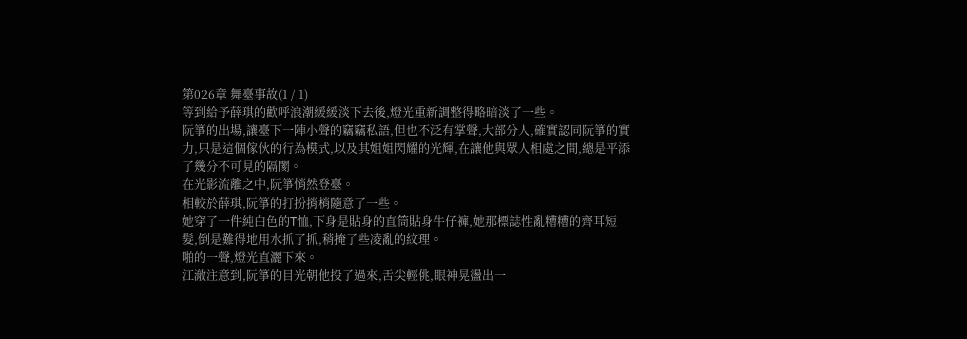第026章 舞臺事故(1 / 1)
等到給予薛琪的歡呼浪潮緩緩淡下去後,燈光重新調整得略暗淡了一些。
阮箏的出場,讓臺下一陣小聲的竊竊私語,但也不泛有掌聲,大部分人,確實認同阮箏的實力,只是這個傢伙的行為模式,以及其姐姐閃耀的光輝,在讓他與眾人相處之間,總是平添了幾分不可見的隔閡。
在光影流離之中,阮箏悄然登臺。
相較於薛琪,阮箏的打扮捎梢隨意了一些。
她穿了一件純白色的T恤,下身是貼身的直筒貼身牛仔褲,她那標誌性亂糟糟的齊耳短髮,倒是難得地用水抓了抓,稍掩了些凌亂的紋理。
啪的一聲,燈光直灑下來。
江澈注意到,阮箏的目光朝他投了過來,舌尖輕佻,眼神晃盪出一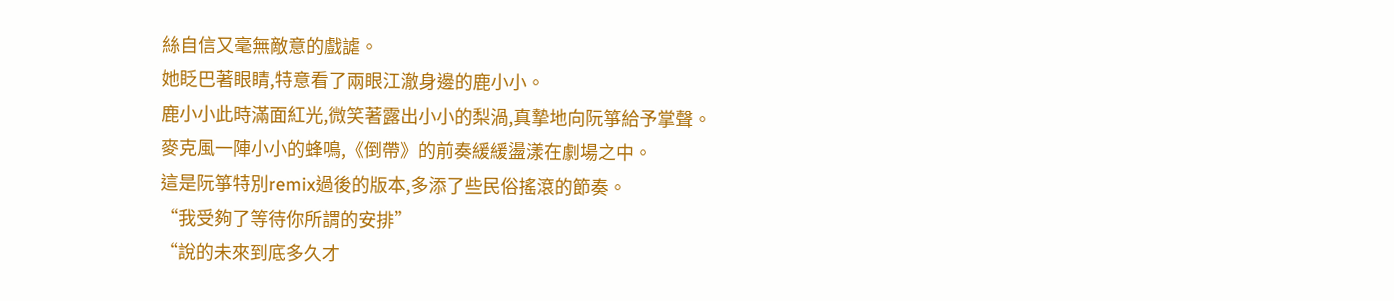絲自信又毫無敵意的戲謔。
她眨巴著眼睛,特意看了兩眼江澈身邊的鹿小小。
鹿小小此時滿面紅光,微笑著露出小小的梨渦,真摯地向阮箏給予掌聲。
麥克風一陣小小的蜂鳴,《倒帶》的前奏緩緩盪漾在劇場之中。
這是阮箏特別remix過後的版本,多添了些民俗搖滾的節奏。
“我受夠了等待你所謂的安排”
“說的未來到底多久才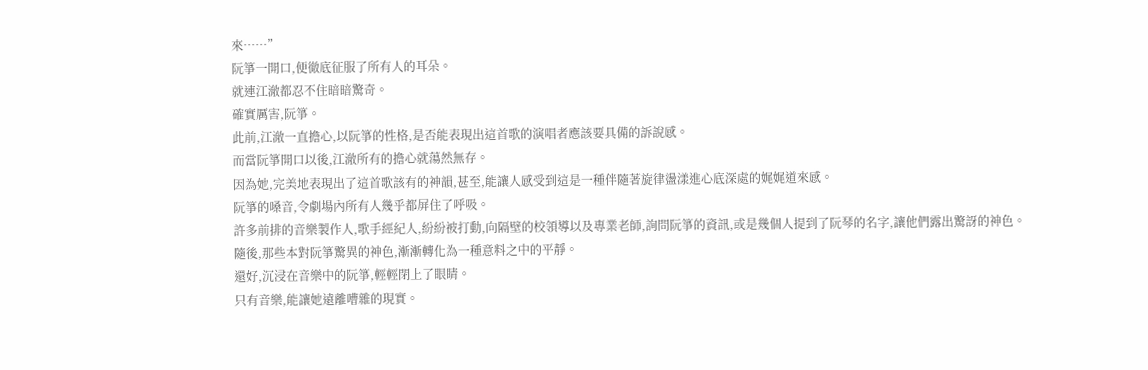來……”
阮箏一開口,便徹底征服了所有人的耳朵。
就連江澈都忍不住暗暗驚奇。
確實厲害,阮箏。
此前,江澈一直擔心,以阮箏的性格,是否能表現出這首歌的演唱者應該要具備的訴說感。
而當阮箏開口以後,江澈所有的擔心就蕩然無存。
因為她,完美地表現出了這首歌該有的神韻,甚至,能讓人感受到這是一種伴隨著旋律盪漾進心底深處的娓娓道來感。
阮箏的嗓音,令劇場內所有人幾乎都屏住了呼吸。
許多前排的音樂製作人,歌手經紀人,紛紛被打動,向隔壁的校領導以及專業老師,詢問阮箏的資訊,或是幾個人提到了阮琴的名字,讓他們露出驚訝的神色。
隨後,那些本對阮箏驚異的神色,漸漸轉化為一種意料之中的平靜。
還好,沉浸在音樂中的阮箏,輕輕閉上了眼睛。
只有音樂,能讓她遠離嘈雜的現實。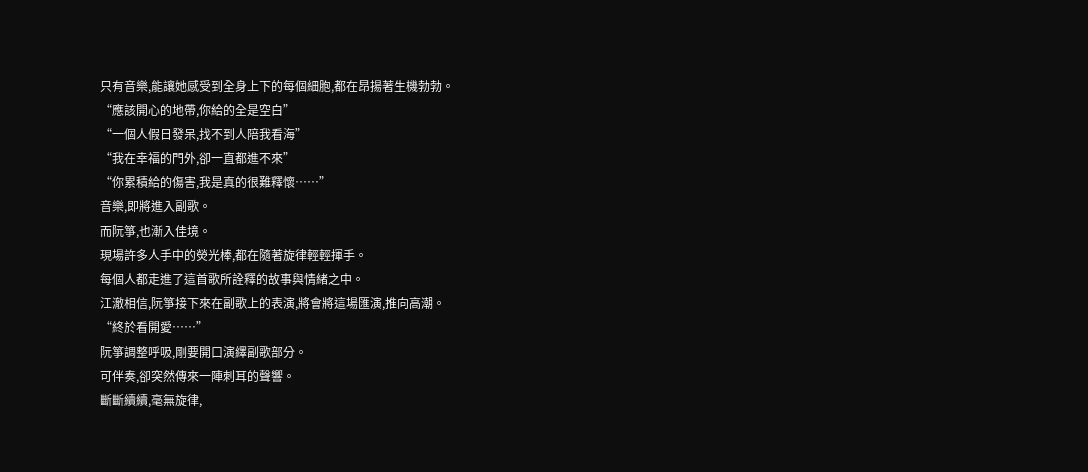只有音樂,能讓她感受到全身上下的每個細胞,都在昂揚著生機勃勃。
“應該開心的地帶,你給的全是空白”
“一個人假日發呆,找不到人陪我看海”
“我在幸福的門外,卻一直都進不來”
“你累積給的傷害,我是真的很難釋懷……”
音樂,即將進入副歌。
而阮箏,也漸入佳境。
現場許多人手中的熒光棒,都在隨著旋律輕輕揮手。
每個人都走進了這首歌所詮釋的故事與情緒之中。
江澈相信,阮箏接下來在副歌上的表演,將會將這場匯演,推向高潮。
“終於看開愛……”
阮箏調整呼吸,剛要開口演繹副歌部分。
可伴奏,卻突然傳來一陣刺耳的聲響。
斷斷續續,毫無旋律,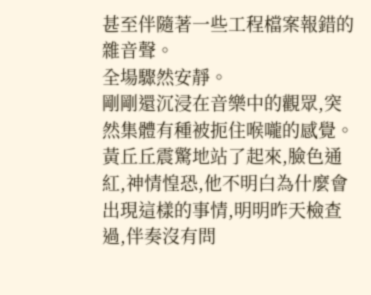甚至伴隨著一些工程檔案報錯的雜音聲。
全場驟然安靜。
剛剛還沉浸在音樂中的觀眾,突然集體有種被扼住喉嚨的感覺。
黃丘丘震驚地站了起來,臉色通紅,神情惶恐,他不明白為什麼會出現這樣的事情,明明昨天檢查過,伴奏沒有問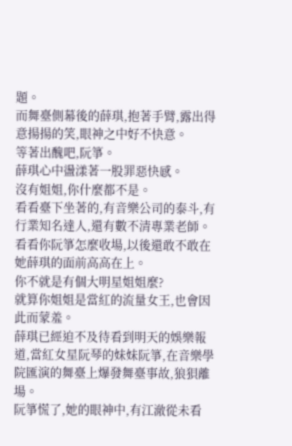題。
而舞臺側幕後的薛琪,抱著手臂,露出得意揚揚的笑,眼神之中好不快意。
等著出醜吧,阮箏。
薛琪心中盪漾著一股罪惡快感。
沒有姐姐,你什麼都不是。
看看臺下坐著的,有音樂公司的泰斗,有行業知名達人,還有數不清專業老師。
看看你阮箏怎麼收場,以後還敢不敢在她薛琪的面前高高在上。
你不就是有個大明星姐姐麼?
就算你姐姐是當紅的流量女王,也會因此而蒙羞。
薛琪已經迫不及待看到明天的娛樂報道,當紅女星阮琴的妹妹阮箏,在音樂學院匯演的舞臺上爆發舞臺事故,狼狽離場。
阮箏慌了,她的眼神中,有江澈從未看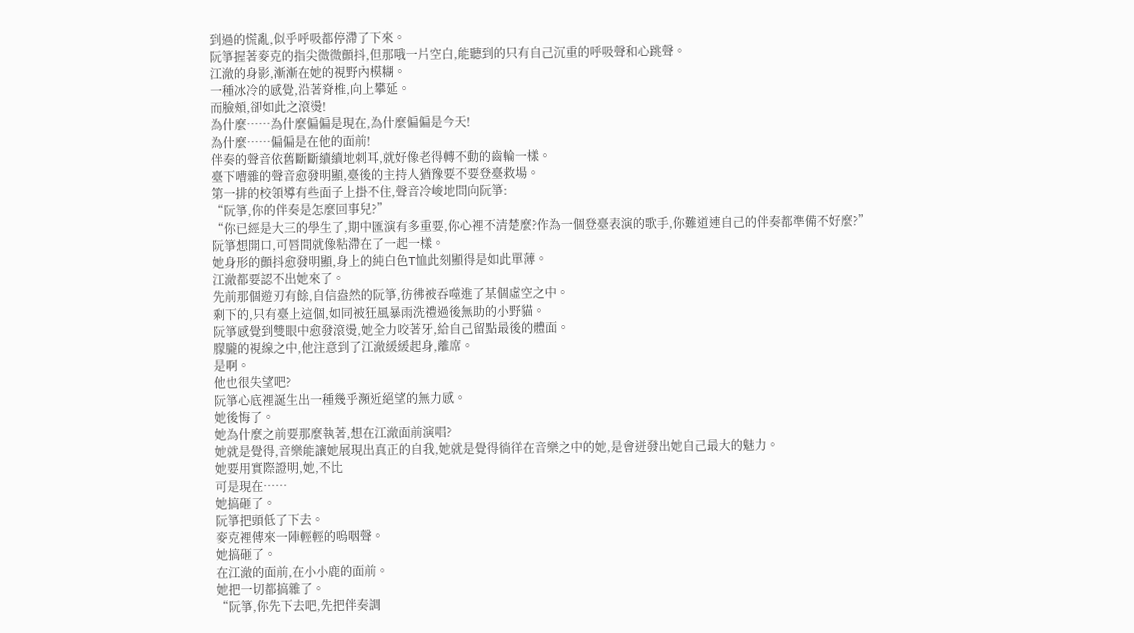到過的慌亂,似乎呼吸都停滯了下來。
阮箏握著麥克的指尖微微顫抖,但那哦一片空白,能聽到的只有自己沉重的呼吸聲和心跳聲。
江澈的身影,漸漸在她的視野內模糊。
一種冰冷的感覺,沿著脊椎,向上攀延。
而臉頰,卻如此之滾燙!
為什麼……為什麼偏偏是現在,為什麼偏偏是今天!
為什麼……偏偏是在他的面前!
伴奏的聲音依舊斷斷續續地刺耳,就好像老得轉不動的齒輪一樣。
臺下嘈雜的聲音愈發明顯,臺後的主持人猶豫要不要登臺救場。
第一排的校領導有些面子上掛不住,聲音冷峻地問向阮箏:
“阮箏,你的伴奏是怎麼回事兒?”
“你已經是大三的學生了,期中匯演有多重要,你心裡不清楚麼?作為一個登臺表演的歌手,你難道連自己的伴奏都準備不好麼?”
阮箏想開口,可唇間就像粘滯在了一起一樣。
她身形的顫抖愈發明顯,身上的純白色T恤此刻顯得是如此單薄。
江澈都要認不出她來了。
先前那個遊刃有餘,自信盎然的阮箏,彷彿被吞噬進了某個虛空之中。
剩下的,只有臺上這個,如同被狂風暴雨洗禮過後無助的小野貓。
阮箏感覺到雙眼中愈發滾燙,她全力咬著牙,給自己留點最後的體面。
朦朧的視線之中,他注意到了江澈緩緩起身,離席。
是啊。
他也很失望吧?
阮箏心底裡誕生出一種幾乎瀕近絕望的無力感。
她後悔了。
她為什麼之前要那麼執著,想在江澈面前演唱?
她就是覺得,音樂能讓她展現出真正的自我,她就是覺得徜徉在音樂之中的她,是會迸發出她自己最大的魅力。
她要用實際證明,她,不比
可是現在……
她搞砸了。
阮箏把頭低了下去。
麥克裡傳來一陣輕輕的嗚咽聲。
她搞砸了。
在江澈的面前,在小小鹿的面前。
她把一切都搞雜了。
“阮箏,你先下去吧,先把伴奏調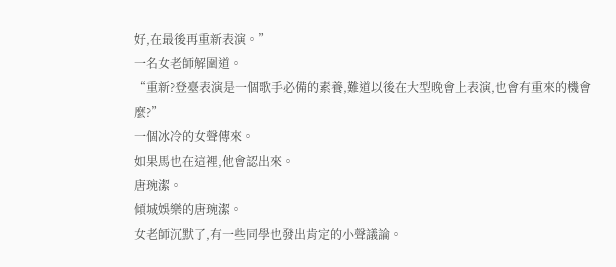好,在最後再重新表演。”
一名女老師解圍道。
“重新?登臺表演是一個歌手必備的素養,難道以後在大型晚會上表演,也會有重來的機會麼?”
一個冰冷的女聲傳來。
如果馬也在這裡,他會認出來。
唐琬潔。
傾城娛樂的唐琬潔。
女老師沉默了,有一些同學也發出肯定的小聲議論。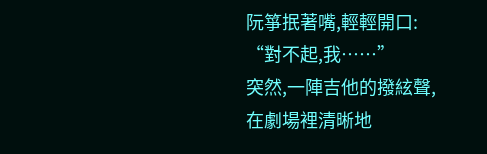阮箏抿著嘴,輕輕開口:
“對不起,我……”
突然,一陣吉他的撥絃聲,在劇場裡清晰地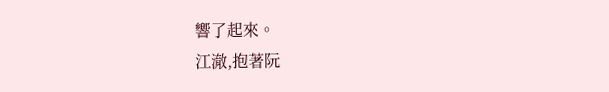響了起來。
江澈,抱著阮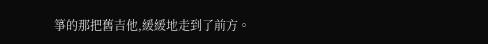箏的那把舊吉他,緩緩地走到了前方。